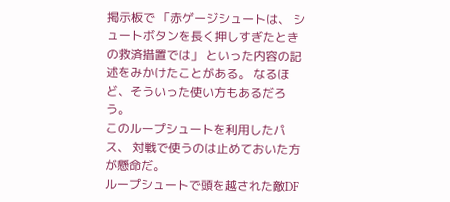掲示板で 「赤ゲージシュートは、 シュートボタンを長く押しすぎたときの救済措置では」 といった内容の記述をみかけたことがある。 なるほど、そういった使い方もあるだろう。
このループシュートを利用したパス、 対戦で使うのは止めておいた方が懸命だ。
ループシュートで頭を越された敵DF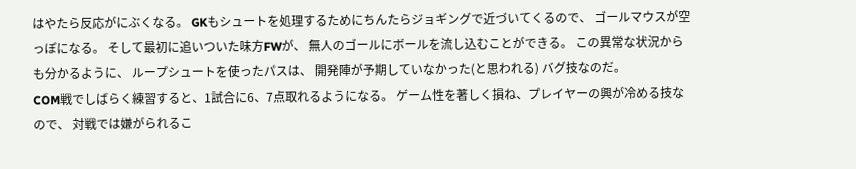はやたら反応がにぶくなる。 GKもシュートを処理するためにちんたらジョギングで近づいてくるので、 ゴールマウスが空っぽになる。 そして最初に追いついた味方FWが、 無人のゴールにボールを流し込むことができる。 この異常な状況からも分かるように、 ループシュートを使ったパスは、 開発陣が予期していなかった(と思われる) バグ技なのだ。
COM戦でしばらく練習すると、1試合に6、7点取れるようになる。 ゲーム性を著しく損ね、プレイヤーの興が冷める技なので、 対戦では嫌がられるこ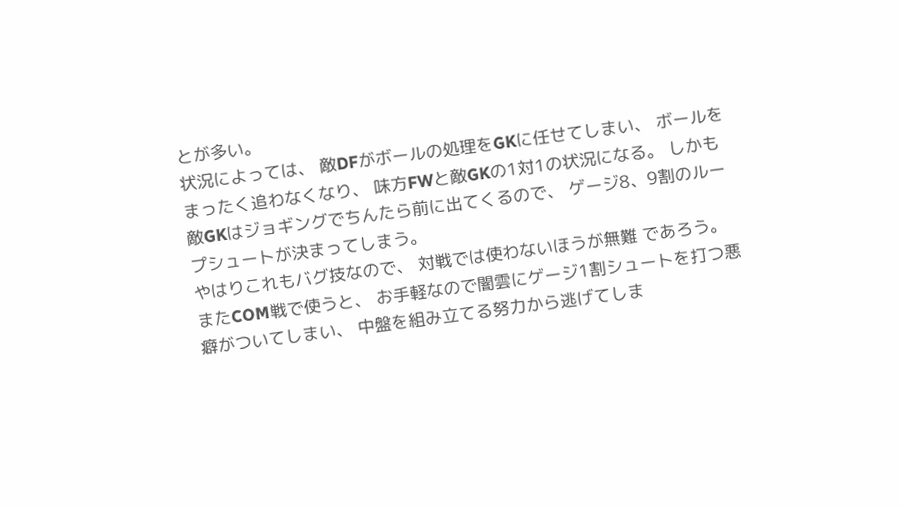とが多い。
状況によっては、 敵DFがボールの処理をGKに任せてしまい、 ボールをまったく追わなくなり、 味方FWと敵GKの1対1の状況になる。 しかも敵GKはジョギングでちんたら前に出てくるので、 ゲージ8、9割のループシュートが決まってしまう。
やはりこれもバグ技なので、 対戦では使わないほうが無難 であろう。またCOM戦で使うと、 お手軽なので闇雲にゲージ1割シュートを打つ悪癖がついてしまい、 中盤を組み立てる努力から逃げてしま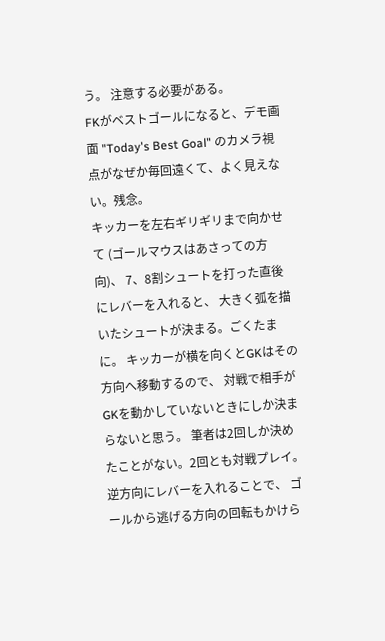う。 注意する必要がある。
FKがベストゴールになると、デモ画面 "Today's Best Goal" のカメラ視点がなぜか毎回遠くて、よく見えない。残念。
キッカーを左右ギリギリまで向かせて (ゴールマウスはあさっての方向)、 7、8割シュートを打った直後にレバーを入れると、 大きく弧を描いたシュートが決まる。ごくたまに。 キッカーが横を向くとGKはその方向へ移動するので、 対戦で相手がGKを動かしていないときにしか決まらないと思う。 筆者は2回しか決めたことがない。2回とも対戦プレイ。
逆方向にレバーを入れることで、 ゴールから逃げる方向の回転もかけら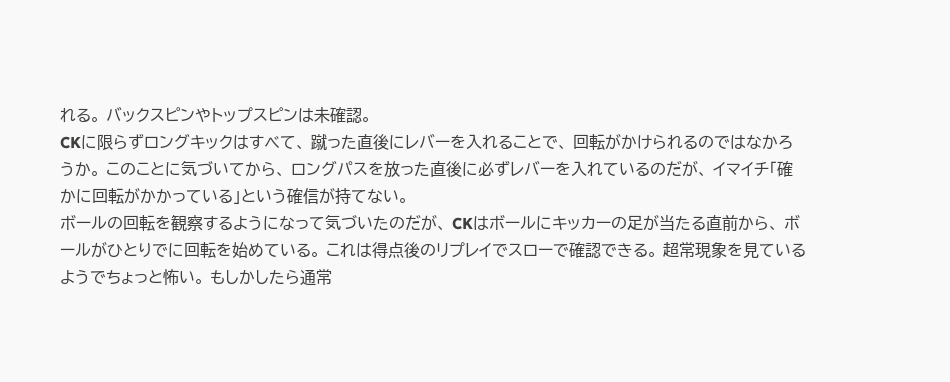れる。 バックスピンやトップスピンは未確認。
CKに限らずロングキックはすべて、 蹴った直後にレバーを入れることで、 回転がかけられるのではなかろうか。 このことに気づいてから、 ロングパスを放った直後に必ずレバーを入れているのだが、 イマイチ「確かに回転がかかっている」という確信が持てない。
ボールの回転を観察するようになって気づいたのだが、 CKはボールにキッカーの足が当たる直前から、 ボールがひとりでに回転を始めている。 これは得点後のリプレイでスローで確認できる。 超常現象を見ているようでちょっと怖い。 もしかしたら通常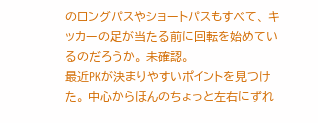のロングパスやショートパスもすべて、 キッカーの足が当たる前に回転を始めているのだろうか。 未確認。
最近PKが決まりやすいポイントを見つけた。 中心からほんのちょっと左右にずれ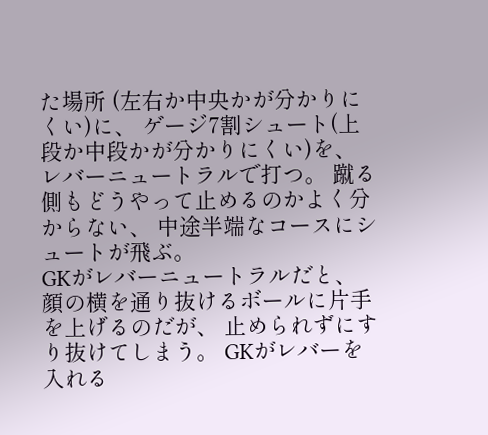た場所 (左右か中央かが分かりにくい)に、 ゲージ7割シュート(上段か中段かが分かりにくい)を、 レバーニュートラルで打つ。 蹴る側もどうやって止めるのかよく分からない、 中途半端なコースにシュートが飛ぶ。
GKがレバーニュートラルだと、 顔の横を通り抜けるボールに片手を上げるのだが、 止められずにすり抜けてしまう。 GKがレバーを入れる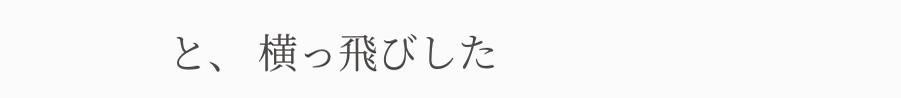と、 横っ飛びした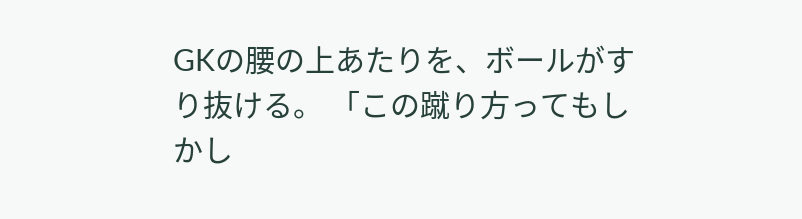GKの腰の上あたりを、ボールがすり抜ける。 「この蹴り方ってもしかし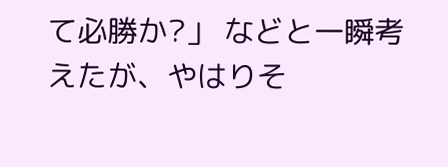て必勝か?」 などと一瞬考えたが、やはりそ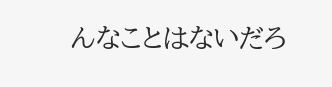んなことはないだろ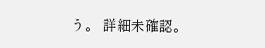う。 詳細未確認。